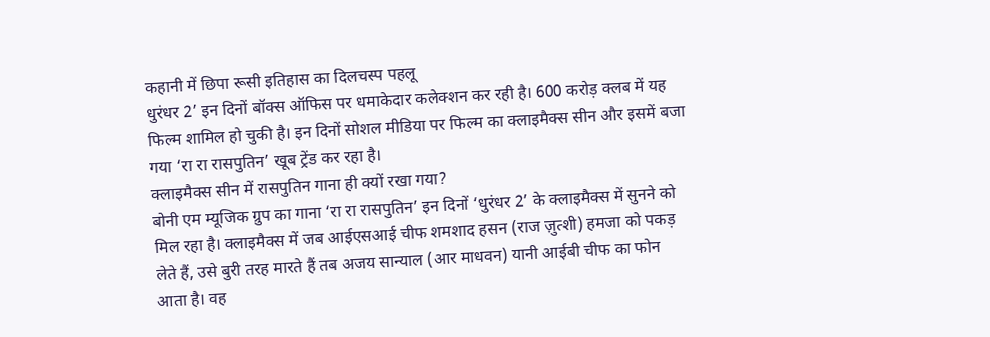कहानी में छिपा रूसी इतिहास का दिलचस्प पहलू
धुरंधर 2’ इन दिनों बॉक्स ऑफिस पर धमाकेदार कलेक्शन कर रही है। 600 करोड़ क्लब में यह फिल्म शामिल हो चुकी है। इन दिनों सोशल मीडिया पर फिल्म का क्लाइमैक्स सीन और इसमें बजा गया ‘रा रा रासपुतिन’ खूब ट्रेंड कर रहा है।
क्लाइमैक्स सीन में रासपुतिन गाना ही क्यों रखा गया?
बोनी एम म्यूजिक ग्रुप का गाना ‘रा रा रासपुतिन’ इन दिनों ‘धुरंधर 2’ के क्लाइमैक्स में सुनने को मिल रहा है। क्लाइमैक्स में जब आईएसआई चीफ शमशाद हसन (राज ज़ुत्शी) हमजा को पकड़ लेते हैं, उसे बुरी तरह मारते हैं तब अजय सान्याल (आर माधवन) यानी आईबी चीफ का फोन आता है। वह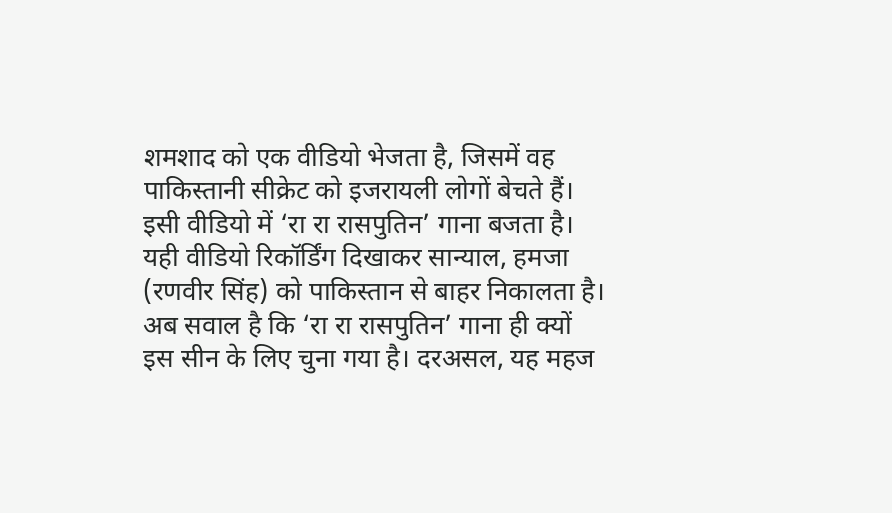शमशाद को एक वीडियो भेजता है, जिसमें वह पाकिस्तानी सीक्रेट को इजरायली लोगों बेचते हैं। इसी वीडियो में ‘रा रा रासपुतिन’ गाना बजता है। यही वीडियो रिकॉर्डिंग दिखाकर सान्याल, हमजा (रणवीर सिंह) को पाकिस्तान से बाहर निकालता है। अब सवाल है कि ‘रा रा रासपुतिन’ गाना ही क्यों इस सीन के लिए चुना गया है। दरअसल, यह महज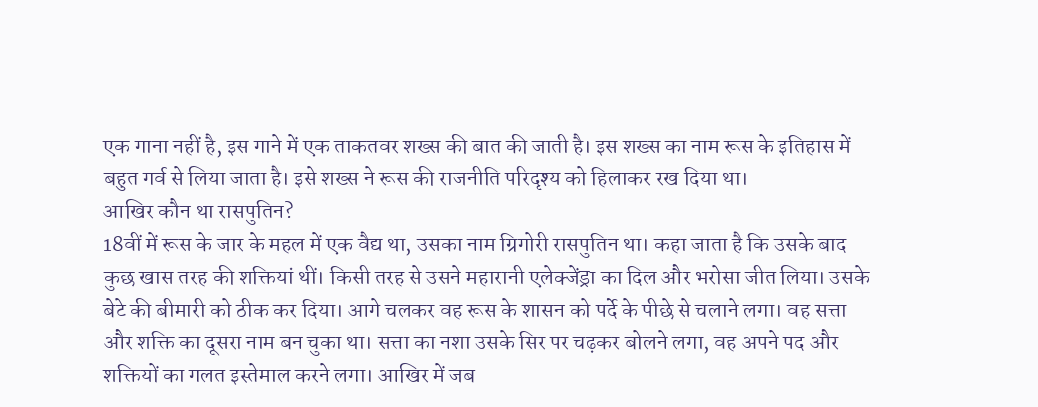एक गाना नहीं है, इस गाने में एक ताकतवर शख्स की बात की जाती है। इस शख्स का नाम रूस के इतिहास में बहुत गर्व से लिया जाता है। इसे शख्स ने रूस की राजनीति परिदृश्य को हिलाकर रख दिया था।
आखिर कौन था रासपुतिन?
18वीं में रूस के जार के महल में एक वैद्य था, उसका नाम ग्रिगोरी रासपुतिन था। कहा जाता है कि उसके बाद कुछ खास तरह की शक्तियां थीं। किसी तरह से उसने महारानी एलेक्जेंड्रा का दिल और भरोसा जीत लिया। उसके बेटे की बीमारी को ठीक कर दिया। आगे चलकर वह रूस के शासन को पर्दे के पीछे से चलाने लगा। वह सत्ता और शक्ति का दूसरा नाम बन चुका था। सत्ता का नशा उसके सिर पर चढ़कर बोलने लगा, वह अपने पद और शक्तियों का गलत इस्तेमाल करने लगा। आखिर में जब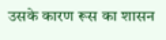उसके कारण रूस का शासन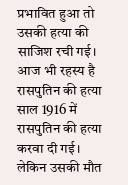प्रभावित हुआ तो उसकी हत्या की साजिश रची गई।
आज भी रहस्य है रासपुतिन की हत्या
साल 1916 में रासपुतिन की हत्या करवा दी गई। लेकिन उसकी मौत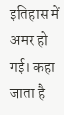इतिहास में अमर हो गई। कहा जाता है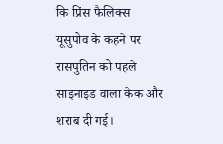कि प्रिंस फैलिक्स यूसुपोव के कहने पर रासपुतिन को पहले साइनाइड वाला केक और शराब दी गई।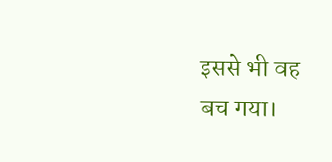इससे भी वह बच गया।